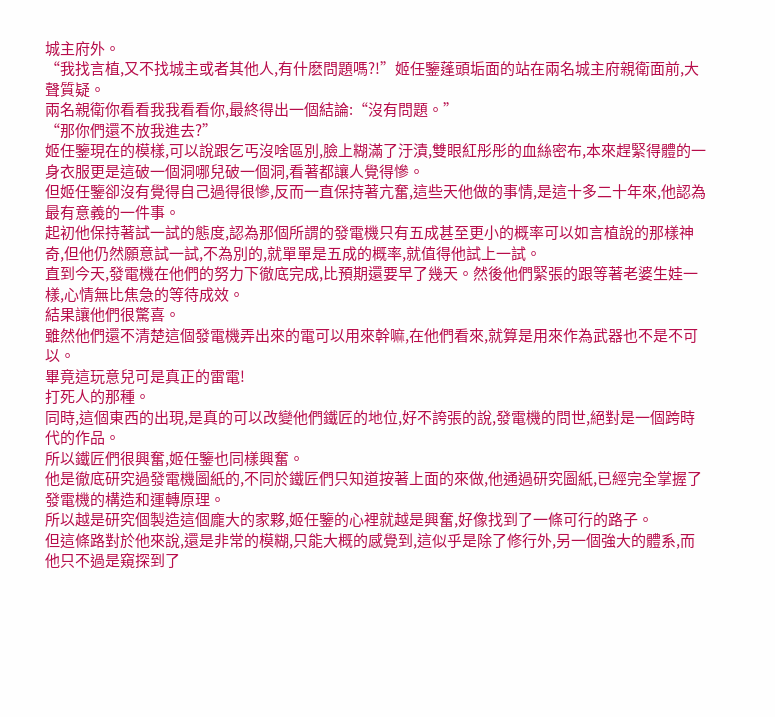城主府外。
“我找言植,又不找城主或者其他人,有什麽問題嗎?!”姬任鑒蓬頭垢面的站在兩名城主府親衛面前,大聲質疑。
兩名親衛你看看我我看看你,最終得出一個結論:“沒有問題。”
“那你們還不放我進去?”
姬任鑒現在的模樣,可以說跟乞丐沒啥區別,臉上糊滿了汙漬,雙眼紅彤彤的血絲密布,本來趕緊得體的一身衣服更是這破一個洞哪兒破一個洞,看著都讓人覺得慘。
但姬任鑒卻沒有覺得自己過得很慘,反而一直保持著亢奮,這些天他做的事情,是這十多二十年來,他認為最有意義的一件事。
起初他保持著試一試的態度,認為那個所謂的發電機只有五成甚至更小的概率可以如言植說的那樣神奇,但他仍然願意試一試,不為別的,就單單是五成的概率,就值得他試上一試。
直到今天,發電機在他們的努力下徹底完成,比預期還要早了幾天。然後他們緊張的跟等著老婆生娃一樣,心情無比焦急的等待成效。
結果讓他們很驚喜。
雖然他們還不清楚這個發電機弄出來的電可以用來幹嘛,在他們看來,就算是用來作為武器也不是不可以。
畢竟這玩意兒可是真正的雷電!
打死人的那種。
同時,這個東西的出現,是真的可以改變他們鐵匠的地位,好不誇張的說,發電機的問世,絕對是一個跨時代的作品。
所以鐵匠們很興奮,姬任鑒也同樣興奮。
他是徹底研究過發電機圖紙的,不同於鐵匠們只知道按著上面的來做,他通過研究圖紙,已經完全掌握了發電機的構造和運轉原理。
所以越是研究個製造這個龐大的家夥,姬任鑒的心裡就越是興奮,好像找到了一條可行的路子。
但這條路對於他來說,還是非常的模糊,只能大概的感覺到,這似乎是除了修行外,另一個強大的體系,而他只不過是窺探到了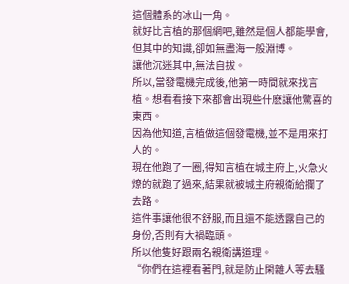這個體系的冰山一角。
就好比言植的那個網吧,雖然是個人都能學會,但其中的知識,卻如無盡海一般淵博。
讓他沉迷其中,無法自拔。
所以,當發電機完成後,他第一時間就來找言植。想看看接下來都會出現些什麽讓他驚喜的東西。
因為他知道,言植做這個發電機,並不是用來打人的。
現在他跑了一圈,得知言植在城主府上,火急火燎的就跑了過來,結果就被城主府親衛給攔了去路。
這件事讓他很不舒服,而且還不能透露自己的身份,否則有大禍臨頭。
所以他隻好跟兩名親衛講道理。
“你們在這裡看著門,就是防止閑雜人等去騷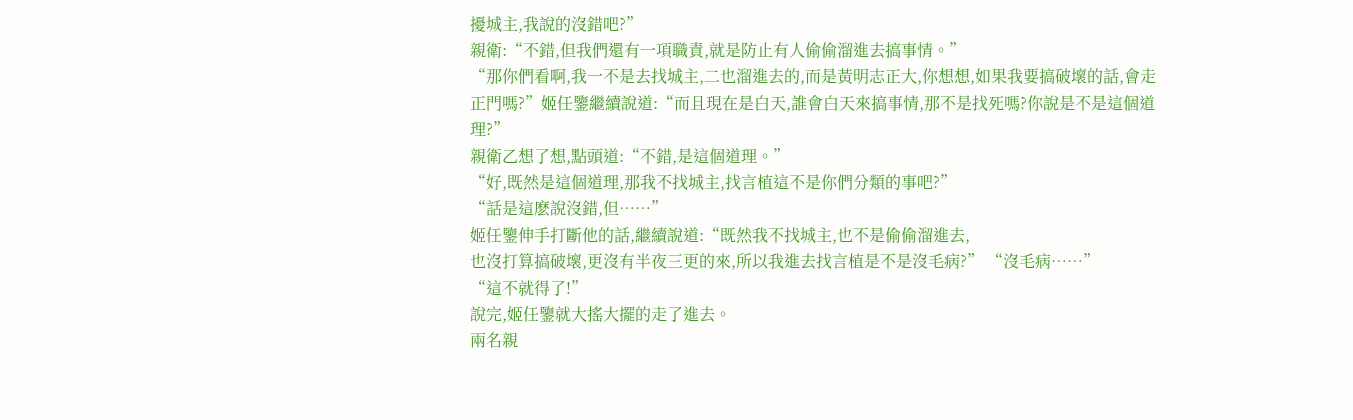擾城主,我說的沒錯吧?”
親衛:“不錯,但我們還有一項職責,就是防止有人偷偷溜進去搞事情。”
“那你們看啊,我一不是去找城主,二也溜進去的,而是黃明志正大,你想想,如果我要搞破壞的話,會走正門嗎?”姬任鑒繼續說道:“而且現在是白天,誰會白天來搞事情,那不是找死嗎?你說是不是這個道理?”
親衛乙想了想,點頭道:“不錯,是這個道理。”
“好,既然是這個道理,那我不找城主,找言植這不是你們分類的事吧?”
“話是這麽說沒錯,但……”
姬任鑒伸手打斷他的話,繼續說道:“既然我不找城主,也不是偷偷溜進去,
也沒打算搞破壞,更沒有半夜三更的來,所以我進去找言植是不是沒毛病?” “沒毛病……”
“這不就得了!”
說完,姬任鑒就大搖大擺的走了進去。
兩名親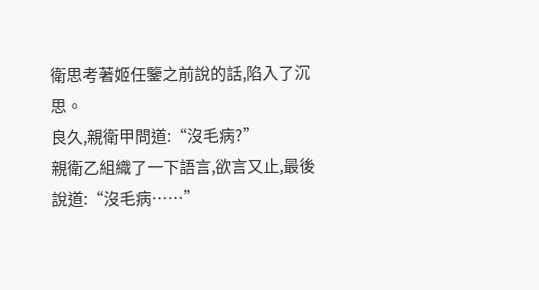衛思考著姬任鑒之前說的話,陷入了沉思。
良久,親衛甲問道:“沒毛病?”
親衛乙組織了一下語言,欲言又止,最後說道:“沒毛病……”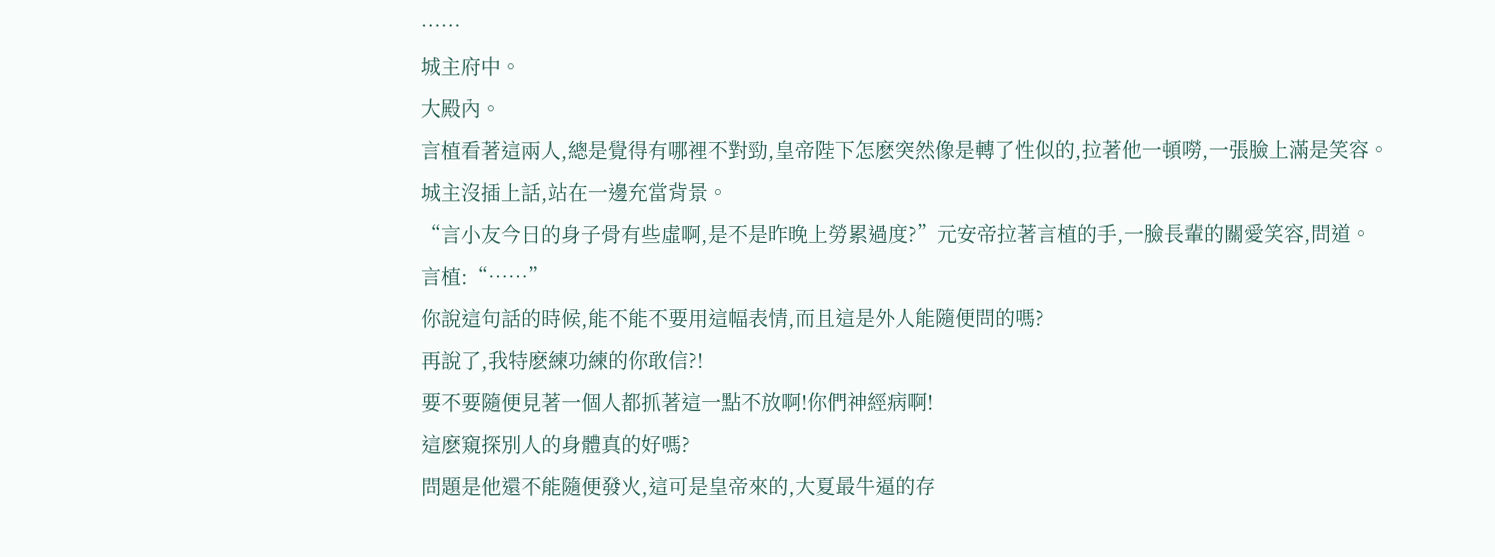……
城主府中。
大殿內。
言植看著這兩人,總是覺得有哪裡不對勁,皇帝陛下怎麽突然像是轉了性似的,拉著他一頓嘮,一張臉上滿是笑容。
城主沒插上話,站在一邊充當背景。
“言小友今日的身子骨有些虛啊,是不是昨晚上勞累過度?”元安帝拉著言植的手,一臉長輩的關愛笑容,問道。
言植:“……”
你說這句話的時候,能不能不要用這幅表情,而且這是外人能隨便問的嗎?
再說了,我特麽練功練的你敢信?!
要不要隨便見著一個人都抓著這一點不放啊!你們神經病啊!
這麽窺探別人的身體真的好嗎?
問題是他還不能隨便發火,這可是皇帝來的,大夏最牛逼的存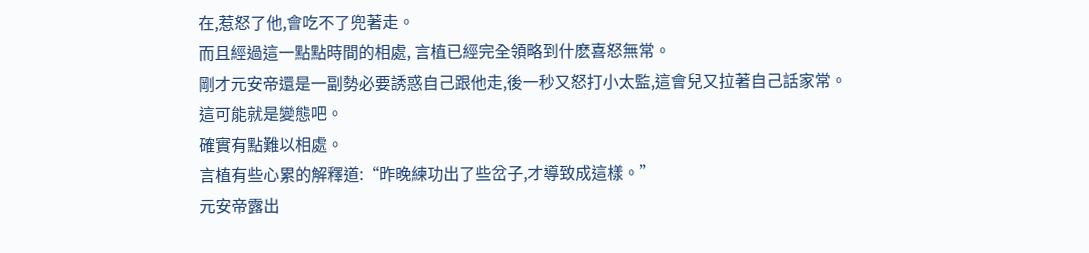在,惹怒了他,會吃不了兜著走。
而且經過這一點點時間的相處, 言植已經完全領略到什麽喜怒無常。
剛才元安帝還是一副勢必要誘惑自己跟他走,後一秒又怒打小太監,這會兒又拉著自己話家常。
這可能就是變態吧。
確實有點難以相處。
言植有些心累的解釋道:“昨晚練功出了些岔子,才導致成這樣。”
元安帝露出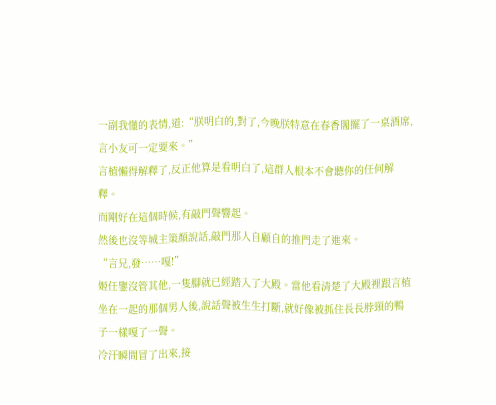一副我懂的表情,道:“朕明白的,對了,今晚朕特意在春香閣擺了一桌酒席,言小友可一定要來。”
言植懶得解釋了,反正他算是看明白了,這群人根本不會聽你的任何解釋。
而剛好在這個時候,有敲門聲響起。
然後也沒等城主策顏說話,敲門那人自顧自的推門走了進來。
“言兄,發……嘎!”
姬任鑒沒管其他,一隻腳就已經踏入了大殿。當他看清楚了大殿裡跟言植坐在一起的那個男人後,說話聲被生生打斷,就好像被抓住長長脖頸的鴨子一樣嘎了一聲。
冷汗瞬間冒了出來,接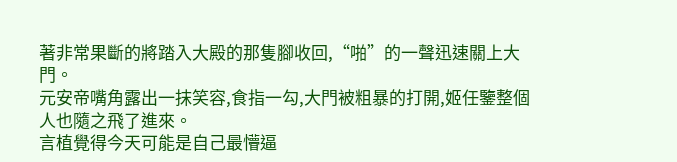著非常果斷的將踏入大殿的那隻腳收回,“啪”的一聲迅速關上大門。
元安帝嘴角露出一抹笑容,食指一勾,大門被粗暴的打開,姬任鑒整個人也隨之飛了進來。
言植覺得今天可能是自己最懵逼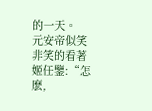的一天。
元安帝似笑非笑的看著姬任鑒:“怎麽,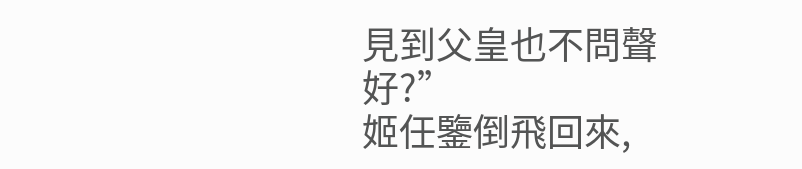見到父皇也不問聲好?”
姬任鑒倒飛回來,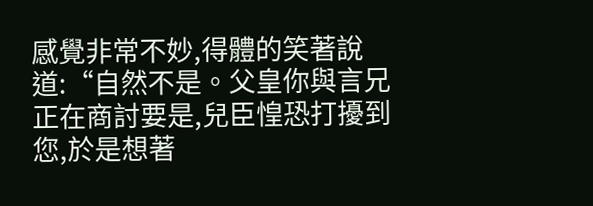感覺非常不妙,得體的笑著說道:“自然不是。父皇你與言兄正在商討要是,兒臣惶恐打擾到您,於是想著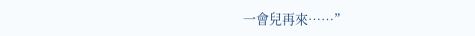一會兒再來……”